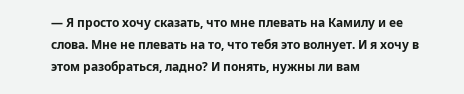— Я просто хочу сказать, что мне плевать на Камилу и ее слова. Мне не плевать на то, что тебя это волнует. И я хочу в этом разобраться, ладно? И понять, нужны ли вам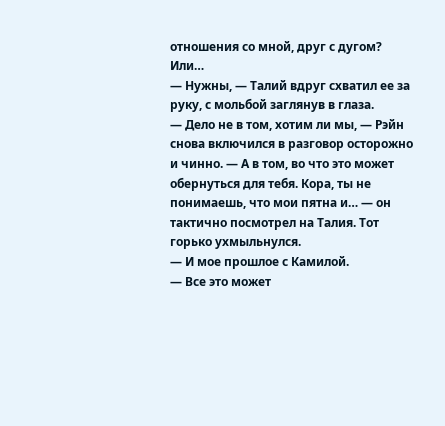отношения со мной, друг с дугом? Или…
— Нужны, — Талий вдруг схватил ее за руку, с мольбой заглянув в глаза.
— Дело не в том, хотим ли мы, — Рэйн снова включился в разговор осторожно и чинно. — А в том, во что это может обернуться для тебя. Кора, ты не понимаешь, что мои пятна и… — он тактично посмотрел на Талия. Тот горько ухмыльнулся.
— И мое прошлое с Камилой.
— Все это может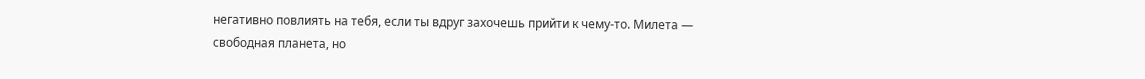негативно повлиять на тебя, если ты вдруг захочешь прийти к чему-то. Милета — свободная планета, но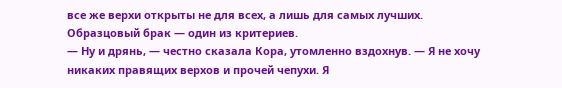все же верхи открыты не для всех, а лишь для самых лучших. Образцовый брак — один из критериев.
— Ну и дрянь, — честно сказала Кора, утомленно вздохнув. — Я не хочу никаких правящих верхов и прочей чепухи. Я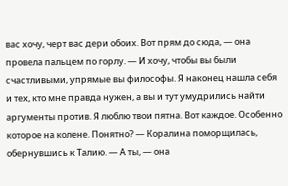вас хочу, черт вас дери обоих. Вот прям до сюда, — она провела пальцем по горлу. — И хочу, чтобы вы были счастливыми, упрямые вы философы. Я наконец нашла себя и тех, кто мне правда нужен, а вы и тут умудрились найти аргументы против. Я люблю твои пятна. Вот каждое. Особенно которое на колене. Понятно? — Коралина поморщилась, обернувшись к Талию. — А ты, — она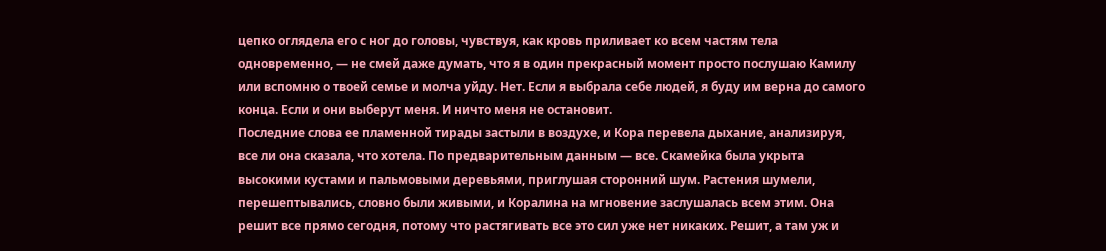цепко оглядела его с ног до головы, чувствуя, как кровь приливает ко всем частям тела одновременно, — не смей даже думать, что я в один прекрасный момент просто послушаю Камилу или вспомню о твоей семье и молча уйду. Нет. Если я выбрала себе людей, я буду им верна до самого конца. Если и они выберут меня. И ничто меня не остановит.
Последние слова ее пламенной тирады застыли в воздухе, и Кора перевела дыхание, анализируя, все ли она сказала, что хотела. По предварительным данным — все. Скамейка была укрыта высокими кустами и пальмовыми деревьями, приглушая сторонний шум. Растения шумели, перешептывались, словно были живыми, и Коралина на мгновение заслушалась всем этим. Она решит все прямо сегодня, потому что растягивать все это сил уже нет никаких. Решит, а там уж и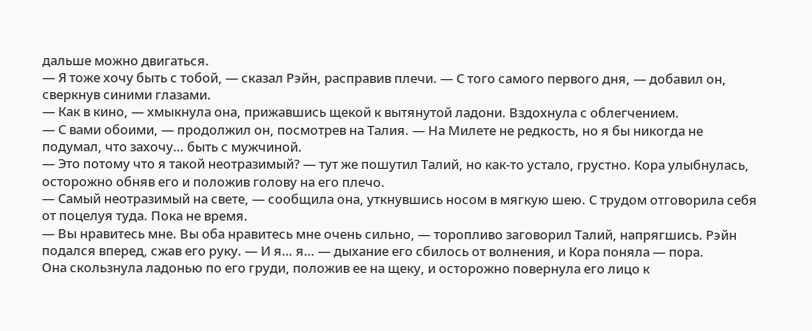дальше можно двигаться.
— Я тоже хочу быть с тобой, — сказал Рэйн, расправив плечи. — С того самого первого дня, — добавил он, сверкнув синими глазами.
— Как в кино, — хмыкнула она, прижавшись щекой к вытянутой ладони. Вздохнула с облегчением.
— С вами обоими, — продолжил он, посмотрев на Талия. — На Милете не редкость, но я бы никогда не подумал, что захочу… быть с мужчиной.
— Это потому что я такой неотразимый? — тут же пошутил Талий, но как-то устало, грустно. Кора улыбнулась, осторожно обняв его и положив голову на его плечо.
— Самый неотразимый на свете, — сообщила она, уткнувшись носом в мягкую шею. С трудом отговорила себя от поцелуя туда. Пока не время.
— Вы нравитесь мне. Вы оба нравитесь мне очень сильно, — торопливо заговорил Талий, напрягшись. Рэйн подался вперед, сжав его руку. — И я… я… — дыхание его сбилось от волнения, и Кора поняла — пора.
Она скользнула ладонью по его груди, положив ее на щеку, и осторожно повернула его лицо к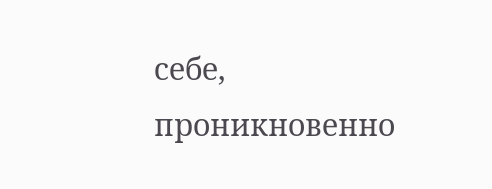себе, проникновенно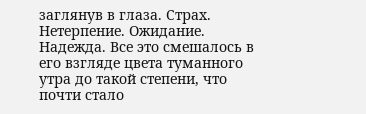заглянув в глаза. Страх. Нетерпение. Ожидание. Надежда. Все это смешалось в его взгляде цвета туманного утра до такой степени, что почти стало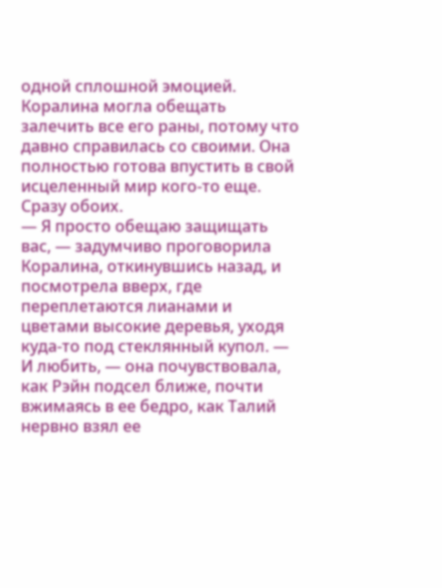одной сплошной эмоцией. Коралина могла обещать залечить все его раны, потому что давно справилась со своими. Она полностью готова впустить в свой исцеленный мир кого-то еще. Сразу обоих.
— Я просто обещаю защищать вас, — задумчиво проговорила Коралина, откинувшись назад, и посмотрела вверх, где переплетаются лианами и цветами высокие деревья, уходя куда-то под стеклянный купол. — И любить, — она почувствовала, как Рэйн подсел ближе, почти вжимаясь в ее бедро, как Талий нервно взял ее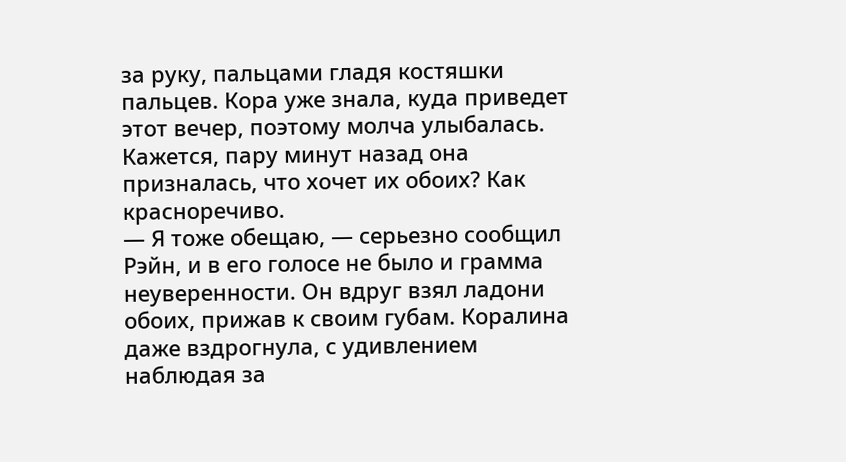за руку, пальцами гладя костяшки пальцев. Кора уже знала, куда приведет этот вечер, поэтому молча улыбалась. Кажется, пару минут назад она призналась, что хочет их обоих? Как красноречиво.
— Я тоже обещаю, — серьезно сообщил Рэйн, и в его голосе не было и грамма неуверенности. Он вдруг взял ладони обоих, прижав к своим губам. Коралина даже вздрогнула, с удивлением наблюдая за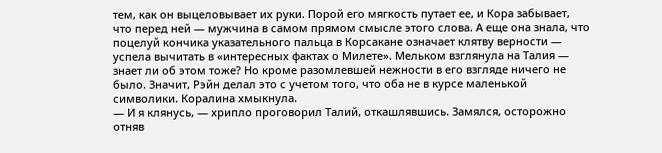тем, как он выцеловывает их руки. Порой его мягкость путает ее, и Кора забывает, что перед ней — мужчина в самом прямом смысле этого слова. А еще она знала, что поцелуй кончика указательного пальца в Корсакане означает клятву верности — успела вычитать в «интересных фактах о Милете». Мельком взглянула на Талия — знает ли об этом тоже? Но кроме разомлевшей нежности в его взгляде ничего не было. Значит, Рэйн делал это с учетом того, что оба не в курсе маленькой символики. Коралина хмыкнула.
— И я клянусь, — хрипло проговорил Талий, откашлявшись. Замялся, осторожно отняв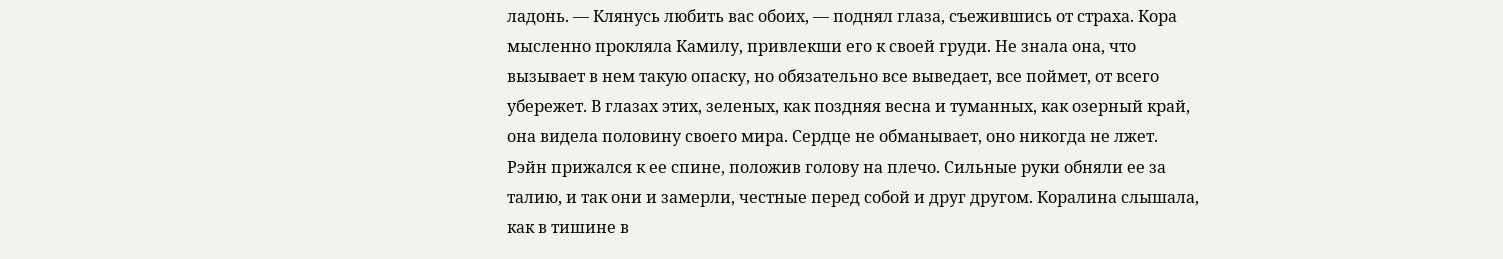ладонь. — Клянусь любить вас обоих, — поднял глаза, съежившись от страха. Кора мысленно прокляла Камилу, привлекши его к своей груди. Не знала она, что вызывает в нем такую опаску, но обязательно все выведает, все поймет, от всего убережет. В глазах этих, зеленых, как поздняя весна и туманных, как озерный край, она видела половину своего мира. Сердце не обманывает, оно никогда не лжет.
Рэйн прижался к ее спине, положив голову на плечо. Сильные руки обняли ее за талию, и так они и замерли, честные перед собой и друг другом. Коралина слышала, как в тишине в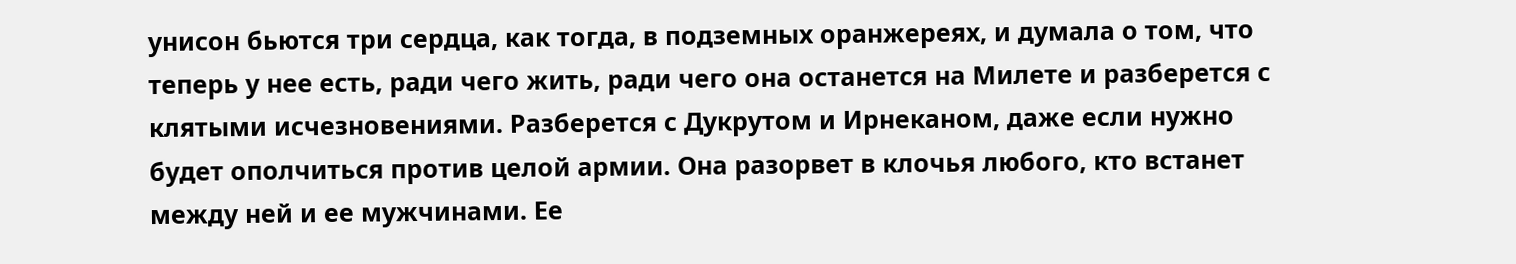унисон бьются три сердца, как тогда, в подземных оранжереях, и думала о том, что теперь у нее есть, ради чего жить, ради чего она останется на Милете и разберется с клятыми исчезновениями. Разберется с Дукрутом и Ирнеканом, даже если нужно будет ополчиться против целой армии. Она разорвет в клочья любого, кто встанет между ней и ее мужчинами. Ее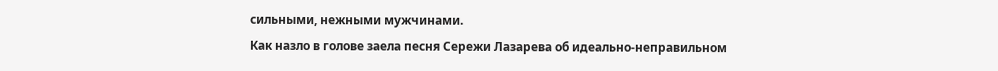сильными, нежными мужчинами.
Как назло в голове заела песня Сережи Лазарева об идеально-неправильном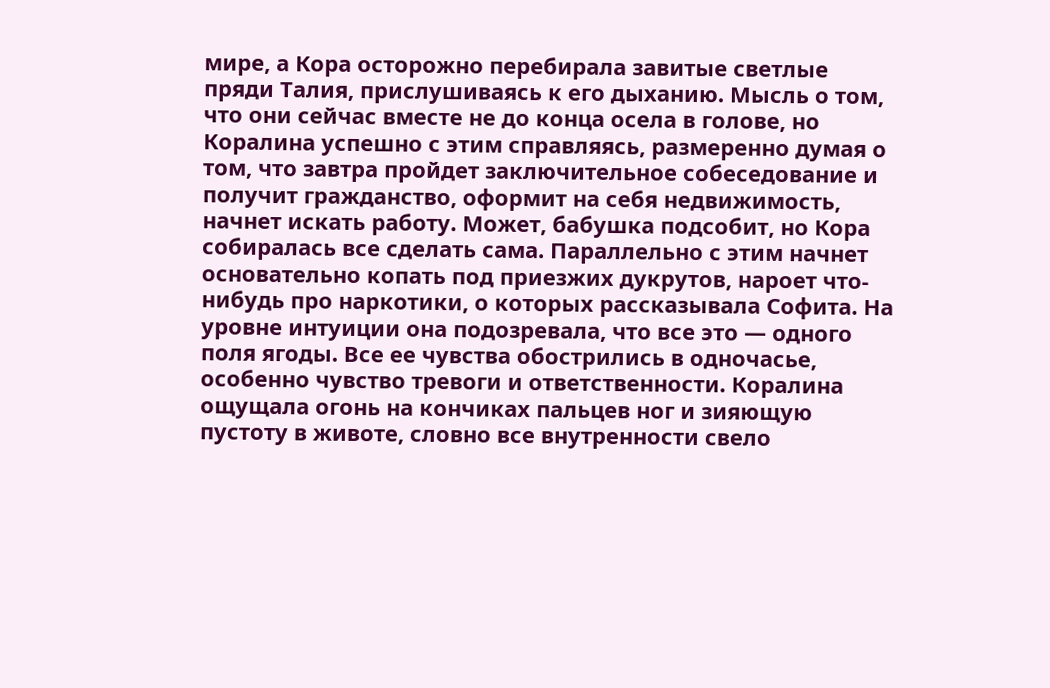мире, а Кора осторожно перебирала завитые светлые пряди Талия, прислушиваясь к его дыханию. Мысль о том, что они сейчас вместе не до конца осела в голове, но Коралина успешно с этим справляясь, размеренно думая о том, что завтра пройдет заключительное собеседование и получит гражданство, оформит на себя недвижимость, начнет искать работу. Может, бабушка подсобит, но Кора собиралась все сделать сама. Параллельно с этим начнет основательно копать под приезжих дукрутов, нароет что-нибудь про наркотики, о которых рассказывала Софита. На уровне интуиции она подозревала, что все это — одного поля ягоды. Все ее чувства обострились в одночасье, особенно чувство тревоги и ответственности. Коралина ощущала огонь на кончиках пальцев ног и зияющую пустоту в животе, словно все внутренности свело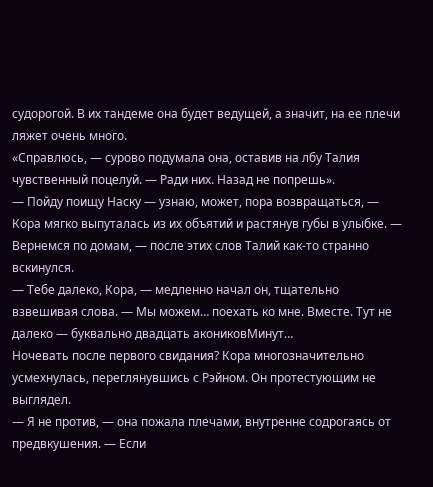судорогой. В их тандеме она будет ведущей, а значит, на ее плечи ляжет очень много.
«Справлюсь, — сурово подумала она, оставив на лбу Талия чувственный поцелуй. — Ради них. Назад не попрешь».
— Пойду поищу Наску — узнаю, может, пора возвращаться, — Кора мягко выпуталась из их объятий и растянув губы в улыбке. — Вернемся по домам, — после этих слов Талий как-то странно вскинулся.
— Тебе далеко, Кора, — медленно начал он, тщательно взвешивая слова. — Мы можем… поехать ко мне. Вместе. Тут не далеко — буквально двадцать акониковМинут…
Ночевать после первого свидания? Кора многозначительно усмехнулась, переглянувшись с Рэйном. Он протестующим не выглядел.
— Я не против, — она пожала плечами, внутренне содрогаясь от предвкушения. — Если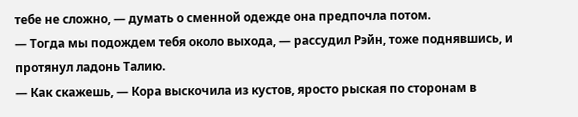тебе не сложно, — думать о сменной одежде она предпочла потом.
— Тогда мы подождем тебя около выхода, — рассудил Рэйн, тоже поднявшись, и протянул ладонь Талию.
— Как скажешь, — Кора выскочила из кустов, яросто рыская по сторонам в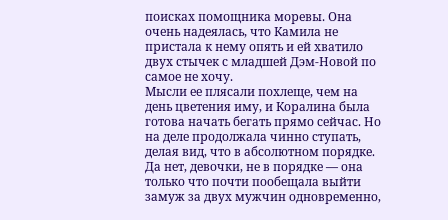поисках помощника моревы. Она очень надеялась, что Камила не пристала к нему опять и ей хватило двух стычек с младшей Дэм-Новой по самое не хочу.
Мысли ее плясали похлеще, чем на день цветения иму, и Коралина была готова начать бегать прямо сейчас. Но на деле продолжала чинно ступать, делая вид, что в абсолютном порядке. Да нет, девочки, не в порядке — она только что почти пообещала выйти замуж за двух мужчин одновременно,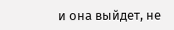и она выйдет, не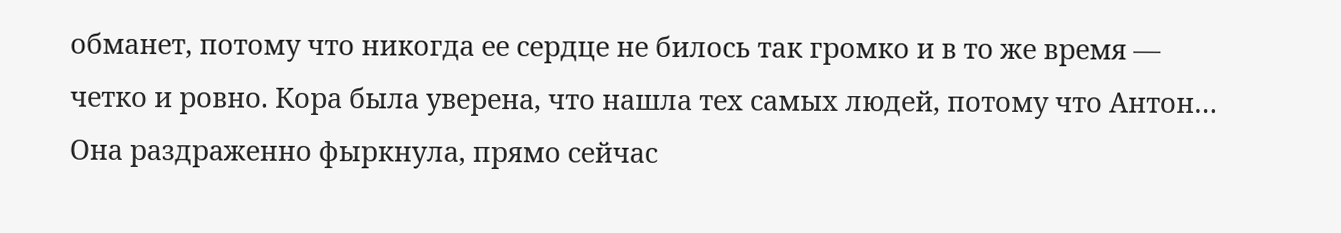обманет, потому что никогда ее сердце не билось так громко и в то же время — четко и ровно. Кора была уверена, что нашла тех самых людей, потому что Антон… Она раздраженно фыркнула, прямо сейчас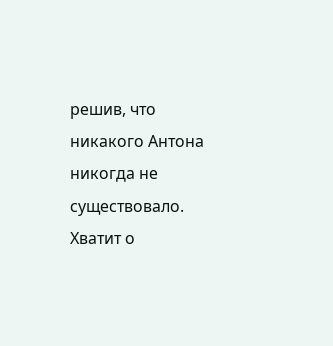решив, что никакого Антона никогда не существовало. Хватит о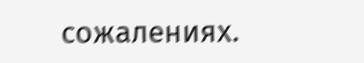сожалениях.